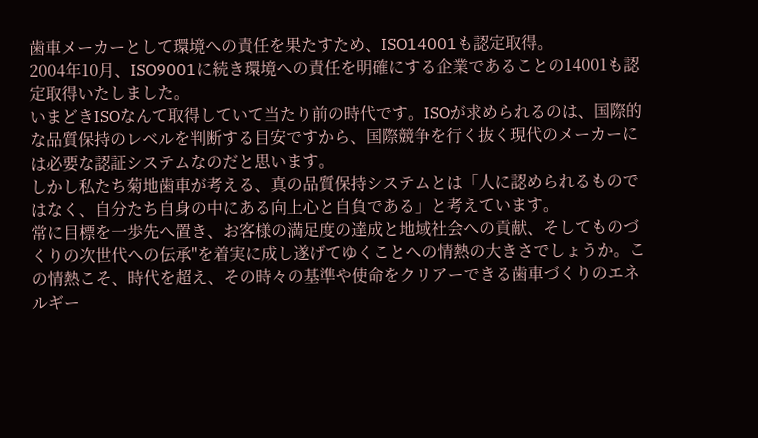歯車メーカーとして環境への責任を果たすため、ISO14001も認定取得。
2004年10月、ISO9001に続き環境への責任を明確にする企業であることの14001も認定取得いたしました。
いまどきISOなんて取得していて当たり前の時代です。ISOが求められるのは、国際的な品質保持のレベルを判断する目安ですから、国際競争を行く抜く現代のメーカーには必要な認証システムなのだと思います。
しかし私たち菊地歯車が考える、真の品質保持システムとは「人に認められるものではなく、自分たち自身の中にある向上心と自負である」と考えています。
常に目標を一歩先へ置き、お客様の満足度の達成と地域社会への貢献、そしてものづくりの次世代への伝承"を着実に成し遂げてゆくことへの情熱の大きさでしょうか。この情熱こそ、時代を超え、その時々の基準や使命をクリアーできる歯車づくりのエネルギー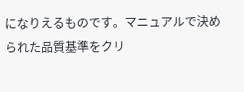になりえるものです。マニュアルで決められた品質基準をクリ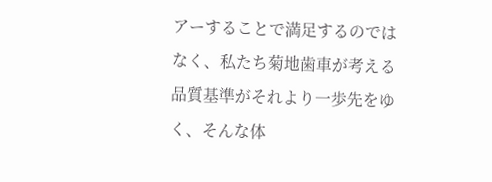アーすることで満足するのではなく、私たち菊地歯車が考える品質基準がそれより一歩先をゆく、そんな体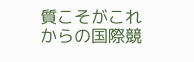質こそがこれからの国際競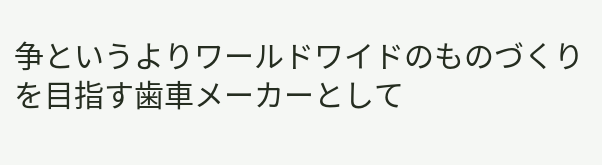争というよりワールドワイドのものづくりを目指す歯車メーカーとして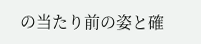の当たり前の姿と確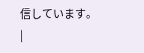信しています。
|